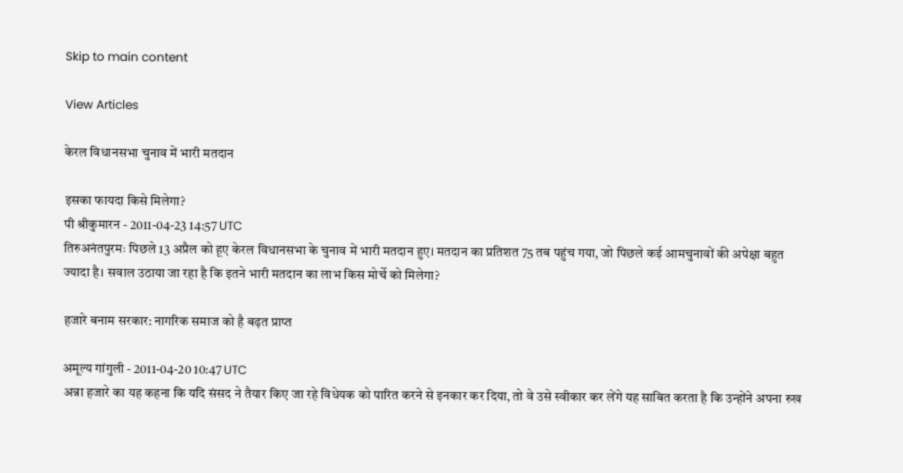Skip to main content

View Articles

केरल विधानसभा चुनाव में भारी मतदान

इसका फायदा किसे मिलेगा?
पी श्रीकुमारन - 2011-04-23 14:57 UTC
तिरुअनंतपुरमः पिछले 13 अप्रैल को हूए केरल विधानसभा के चुनाव में भारी मतदान हुए। मतदान का प्रतिशत 75 तब पहुंच गया, जो पिछले कई आमचुनावों की अपेक्षा बहुत ज्यादा है। सवाल उठाया जा रहा है कि इतने भारी मतदान का लाभ किस मोर्चे को मिलेगा?

हजारे बनाम सरकार: नागरिक समाज को है बढ़त प्राप्त

अमूल्य गांगुली - 2011-04-20 10:47 UTC
अन्ना हजारे का यह कहना कि यदि संसद ने तैयार किए जा रहे विधेयक को पारित करने से इनकार कर दिया, तो वे उसे स्वीकार कर लेंगे यह साबित करता है कि उन्होंने अपना रुख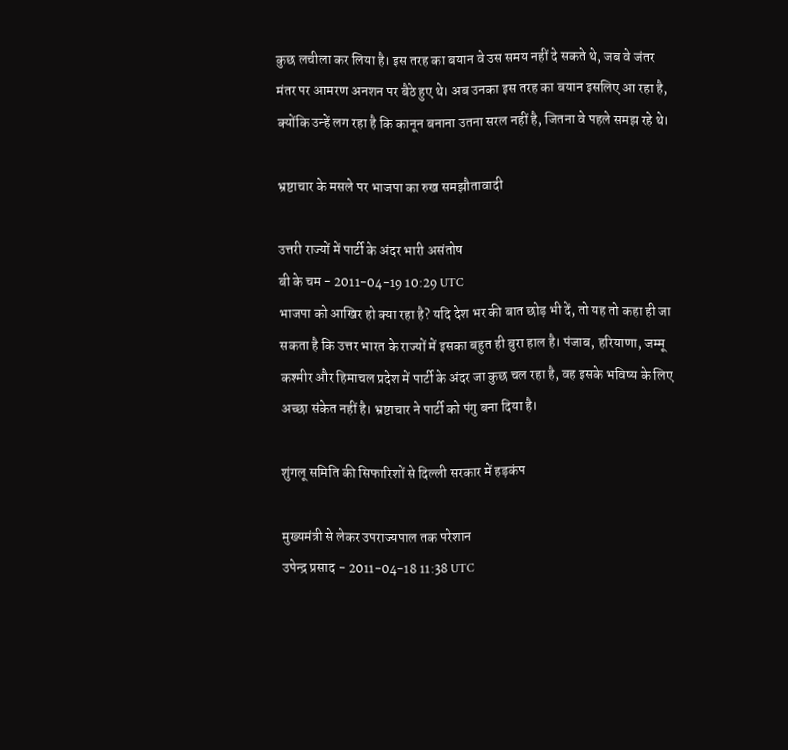कुछ लचीला कर लिया है। इस तरह का बयान वे उस समय नहीं दे सकते थे, जब वे जंतर मंतर पर आमरण अनशन पर बैठे हुए थे। अब उनका इस तरह का बयान इसलिए आ रहा है, क्योंकि उन्हें लग रहा है कि कानून बनाना उतना सरल नहीं है, जितना वे पहले समझ रहे थे।

भ्रष्टाचार के मसले पर भाजपा का रुख समझौतावादी

उत्तरी राज्यों में पार्टी के अंदर भारी असंतोष
बी के चम - 2011-04-19 10:29 UTC
भाजपा को आखिर हो क्या रहा है? यदि देश भर की बात छोड़ भी दें, तो यह तो कहा ही जा सकता है कि उत्तर भारत के राज्यों में इसका बहुत ही बुरा हाल है। पंजाब, हरियाणा, जम्मू कश्मीर और हिमाचल प्रदेश में पार्टी के अंदर जा कुछ चल रहा है, वह इसके भविष्य के लिए अच्छा संकेत नहीं है। भ्रष्टाचार ने पार्टी को पंगु बना दिया है।

शुंगलू समिति की सिफारिशों से दिल्ली सरकार में हड़कंप

मुख्यमंत्री से लेकर उपराज्यपाल तक परेशान
उपेन्द्र प्रसाद - 2011-04-18 11:38 UTC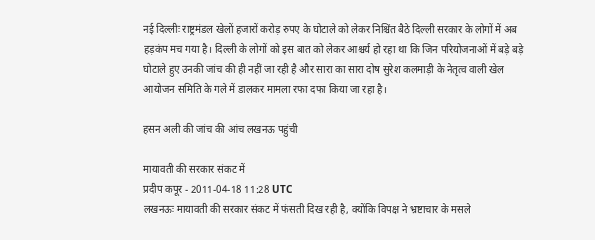नई दिल्लीः राष्ट्रमंडल खेलों हजारों करोड़ रुपए के घोटाले को लेकर निश्चिंत बैठे दिल्ली सरकार के लोगों में अब हड़कंप मच गया है। दिल्ली के लोगों को इस बात को लेकर आश्चर्य हो रहा था कि जिन परियोजनाओं में बड़े बड़े घोटाले हुए उनकी जांच की ही नहीं जा रही है और सारा का सारा दोष सुरेश कलमाड़ी के नेतृत्व वाली खेल आयोजन समिति के गले में डालकर मामला रफा दफा किया जा रहा है।

हसन अली की जांच की आंच लखनऊ पहुंची

मायावती की सरकार संकट में
प्रदीप कपूर - 2011-04-18 11:28 UTC
लखनऊः मायावती की सरकार संकट में फंसती दिख रही है, क्योंकि विपक्ष ने भ्रष्टाचार के मसले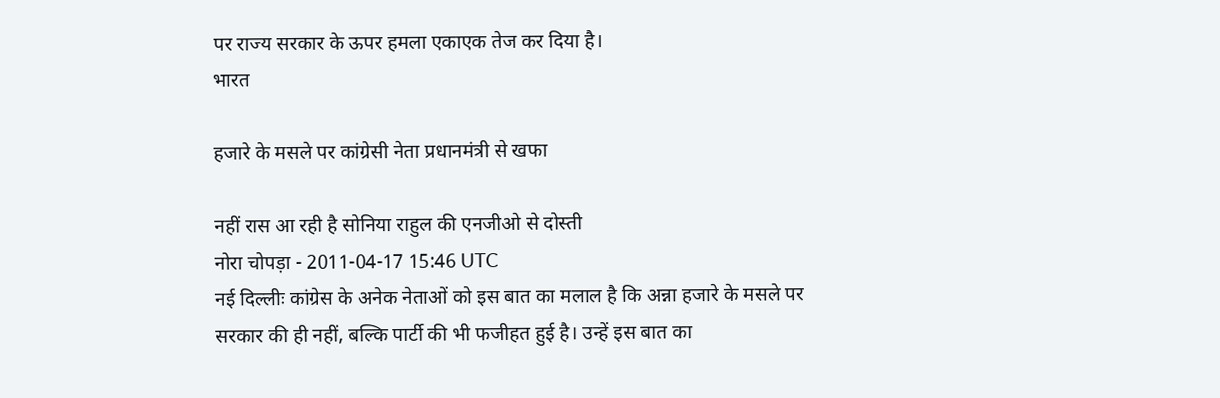पर राज्य सरकार के ऊपर हमला एकाएक तेज कर दिया है।
भारत

हजारे के मसले पर कांग्रेसी नेता प्रधानमंत्री से खफा

नहीं रास आ रही है सोनिया राहुल की एनजीओ से दोस्ती
नोरा चोपड़ा - 2011-04-17 15:46 UTC
नई दिल्लीः कांग्रेस के अनेक नेताओं को इस बात का मलाल है कि अन्ना हजारे के मसले पर सरकार की ही नहीं, बल्कि पार्टी की भी फजीहत हुई है। उन्हें इस बात का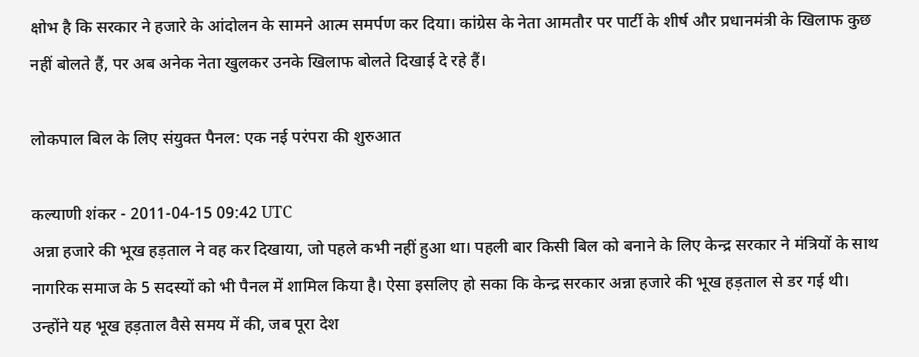क्षोभ है कि सरकार ने हजारे के आंदोलन के सामने आत्म समर्पण कर दिया। कांग्रेस के नेता आमतौर पर पार्टी के शीर्ष और प्रधानमंत्री के खिलाफ कुछ नहीं बोलते हैं, पर अब अनेक नेता खुलकर उनके खिलाफ बोलते दिखाई दे रहे हैं।

लोकपाल बिल के लिए संयुक्त पैनल: एक नई परंपरा की शुरुआत

कल्याणी शंकर - 2011-04-15 09:42 UTC
अन्ना हजारे की भूख हड़ताल ने वह कर दिखाया, जो पहले कभी नहीं हुआ था। पहली बार किसी बिल को बनाने के लिए केन्द्र सरकार ने मंत्रियों के साथ नागरिक समाज के 5 सदस्यों को भी पैनल में शामिल किया है। ऐसा इसलिए हो सका कि केन्द्र सरकार अन्ना हजारे की भूख हड़ताल से डर गई थी। उन्होंने यह भूख हड़ताल वैसे समय में की, जब पूरा देश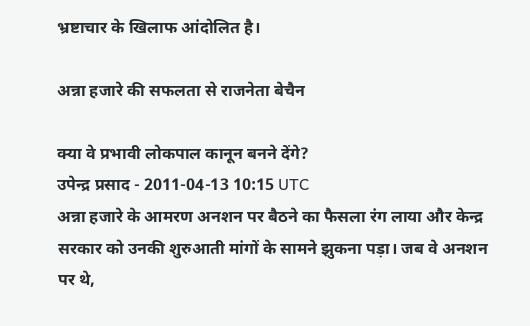भ्रष्टाचार के खिलाफ आंदोलित है।

अन्ना हजारे की सफलता से राजनेता बेचैन

क्या वे प्रभावी लोकपाल कानून बनने देंगे?
उपेन्द्र प्रसाद - 2011-04-13 10:15 UTC
अन्ना हजारे के आमरण अनशन पर बैठने का फैसला रंग लाया और केन्द्र सरकार को उनकी शुरुआती मांगों के सामने झुकना पड़ा। जब वे अनशन पर थे,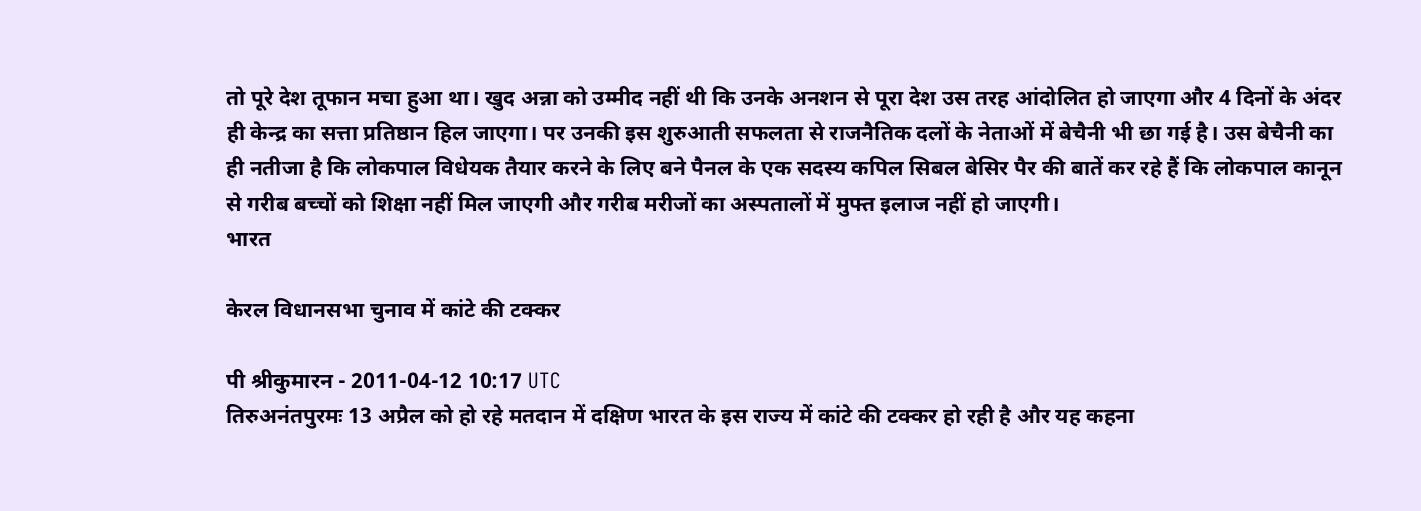तो पूरे देश तूफान मचा हुआ था। खुद अन्ना को उम्मीद नहीं थी कि उनके अनशन से पूरा देश उस तरह आंदोलित हो जाएगा और 4 दिनों के अंदर ही केन्द्र का सत्ता प्रतिष्ठान हिल जाएगा। पर उनकी इस शुरुआती सफलता से राजनैतिक दलों के नेताओं में बेचैनी भी छा गई है। उस बेचैनी का ही नतीजा है कि लोकपाल विधेयक तैयार करने के लिए बने पैनल के एक सदस्य कपिल सिबल बेसिर पैर की बातें कर रहे हैं कि लोकपाल कानून से गरीब बच्चों को शिक्षा नहीं मिल जाएगी और गरीब मरीजों का अस्पतालों में मुफ्त इलाज नहीं हो जाएगी।
भारत

केरल विधानसभा चुनाव में कांटे की टक्कर

पी श्रीकुमारन - 2011-04-12 10:17 UTC
तिरुअनंतपुरमः 13 अप्रैल को हो रहे मतदान में दक्षिण भारत के इस राज्य में कांटे की टक्कर हो रही है और यह कहना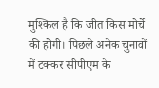मुश्किल है कि जीत किस मोर्चे की होगी। पिछले अनेक चुनावों में टक्कर सीपीएम के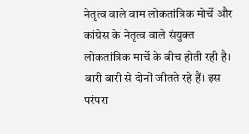नेतृत्व वाले वाम लोकतांत्रिक मोर्चे और कांग्रेस के नेतृत्व वाले संयुक्त लोकतांत्रिक मार्चे के बीच होती रही है। बारी बारी से दोनों जीतते रहे हैं। इस परंपरा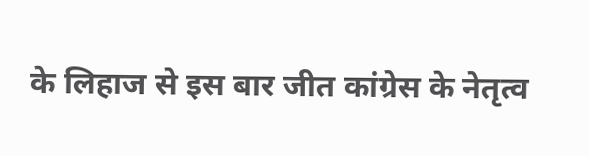के लिहाज से इस बार जीत कांग्रेस के नेतृत्व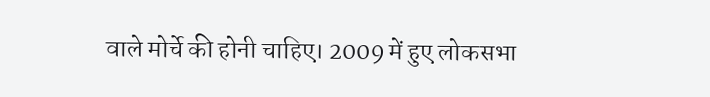वाले मोर्चे की होनी चाहिए। 2009 में हुए लोकसभा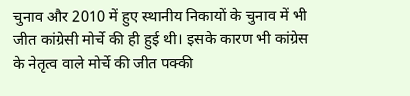चुनाव और 2010 में हुए स्थानीय निकायों के चुनाव में भी जीत कांग्रेसी मोर्चे की ही हुई थी। इसके कारण भी कांग्रेस के नेतृत्व वाले मोर्चे की जीत पक्की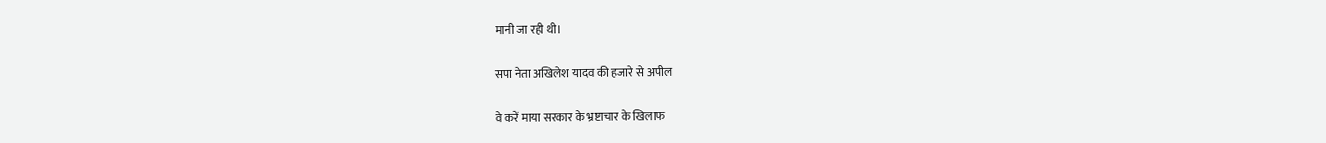मानी जा रही थी।

सपा नेता अखिलेश यादव की हजारे से अपील

वे करें माया सरकार के भ्रष्टाचार के खिलाफ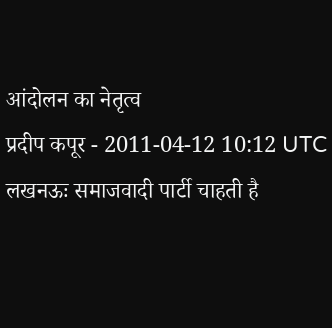आंदोलन का नेतृत्व
प्रदीप कपूर - 2011-04-12 10:12 UTC
लखनऊः समाजवादी पार्टी चाहती है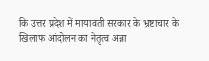कि उत्तर प्रदेश में मायावती सरकार के भ्रष्टाचार के खिलाफ आंदोलन का नेतृत्व अन्ना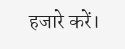हजारे करें।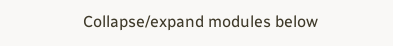Collapse/expand modules below